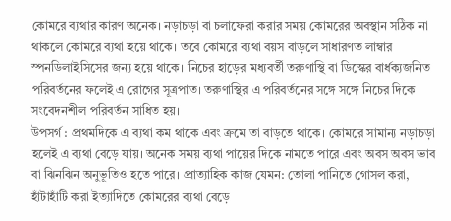কোমরে ব্যথার কারণ অনেক। নড়াচড়া বা চলাফেরা করার সময় কোমরের অবস্থান সঠিক না থাকলে কোমরে ব্যথা হয়ে থাকে। তবে কোমরে ব্যথা বয়স বাড়লে সাধারণত লাম্বার স্পনডিলাইসিসের জন্য হয়ে থাকে। নিচের হাড়ের মধ্যবর্তী তরুণাস্থি বা ডিস্কের বার্ধক্যজনিত পরিবর্তনের ফলেই এ রোগের সূত্রপাত। তরুণাস্থির এ পরিবর্তনের সঙ্গে সঙ্গে নিচের দিকে সংবেদনশীল পরিবর্তন সাধিত হয়।
উপসর্গ : প্রথমদিকে এ ব্যথা কম থাকে এবং ক্রমে তা বাড়তে থাকে। কোমরে সামান্য নড়াচড়া হলেই এ ব্যথা বেড়ে যায়। অনেক সময় ব্যথা পায়ের দিকে নামতে পারে এবং অবস অবস ভাব বা ঝিনঝিন অনুভূতিও হতে পারে। প্রাত্যাহিক কাজ যেমন: তোলা পানিতে গোসল করা, হাঁটাহাঁটি করা ইত্যাদিতে কোমরের ব্যথা বেড়ে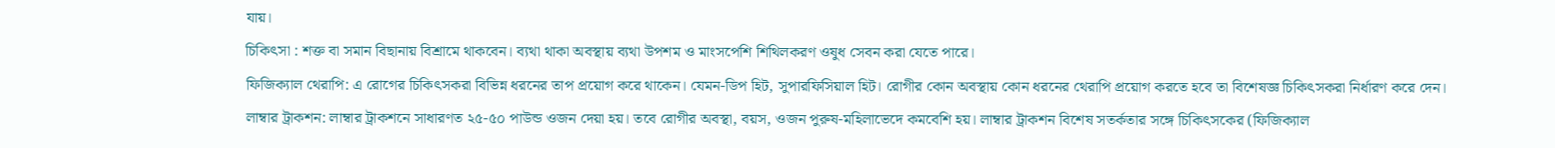যায়।
চিকিৎসা : শক্ত বা সমান বিছানায় বিশ্রামে থাকবেন। ব্যথা থাকা অবস্থায় ব্যথা উপশম ও মাংসপেশি শিথিলকরণ ওষুধ সেবন করা যেতে পারে।
ফিজিক্যাল থেরাপি: এ রোগের চিকিৎসকরা বিভিন্ন ধরনের তাপ প্রয়োগ করে থাকেন। যেমন-ডিপ হিট, সুপারফিসিয়াল হিট। রোগীর কোন অবস্থায় কোন ধরনের থেরাপি প্রয়োগ করতে হবে তা বিশেষজ্ঞ চিকিৎসকরা নির্ধারণ করে দেন।
লাম্বার ট্রাকশন: লাম্বার ট্রাকশনে সাধারণত ২৫-৫০ পাউন্ড ওজন দেয়া হয়। তবে রোগীর অবস্থা, বয়স, ওজন পুরুষ-মহিলাভেদে কমবেশি হয়। লাম্বার ট্রাকশন বিশেষ সতর্কতার সঙ্গে চিকিৎসকের (ফিজিক্যাল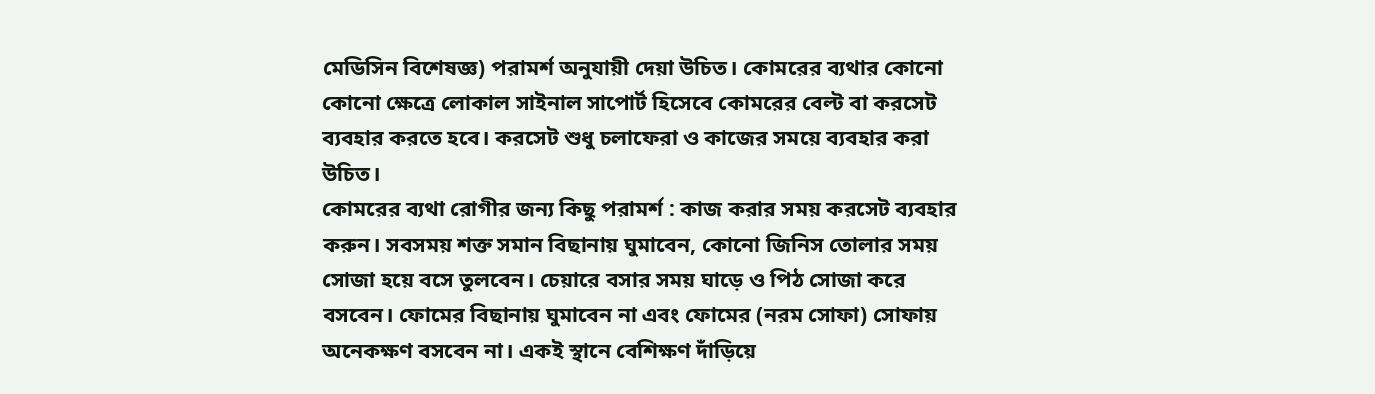মেডিসিন বিশেষজ্ঞ) পরামর্শ অনুযায়ী দেয়া উচিত। কোমরের ব্যথার কোনো কোনো ক্ষেত্রে লোকাল সাইনাল সাপোর্ট হিসেবে কোমরের বেল্ট বা করসেট ব্যবহার করতে হবে। করসেট শুধু চলাফেরা ও কাজের সময়ে ব্যবহার করা উচিত।
কোমরের ব্যথা রোগীর জন্য কিছু পরামর্শ : কাজ করার সময় করসেট ব্যবহার করুন। সবসময় শক্ত সমান বিছানায় ঘুমাবেন, কোনো জিনিস তোলার সময় সোজা হয়ে বসে তুলবেন। চেয়ারে বসার সময় ঘাড়ে ও পিঠ সোজা করে বসবেন। ফোমের বিছানায় ঘুমাবেন না এবং ফোমের (নরম সোফা) সোফায় অনেকক্ষণ বসবেন না। একই স্থানে বেশিক্ষণ দাঁড়িয়ে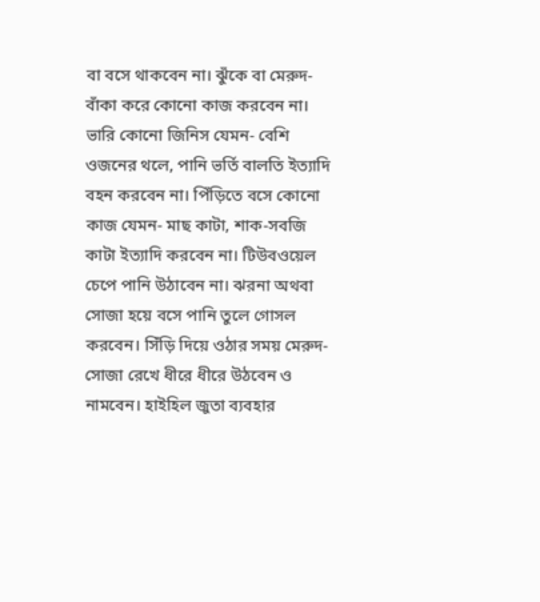বা বসে থাকবেন না। ঝুঁকে বা মেরুদ- বাঁকা করে কোনো কাজ করবেন না। ভারি কোনো জিনিস যেমন- বেশি ওজনের থলে, পানি ভর্তি বালতি ইত্যাদি বহন করবেন না। পিঁড়িতে বসে কোনো কাজ যেমন- মাছ কাটা, শাক-সবজি কাটা ইত্যাদি করবেন না। টিউবওয়েল চেপে পানি উঠাবেন না। ঝরনা অথবা সোজা হয়ে বসে পানি তুলে গোসল করবেন। সিঁড়ি দিয়ে ওঠার সময় মেরুদ- সোজা রেখে ধীরে ধীরে উঠবেন ও নামবেন। হাইহিল জুতা ব্যবহার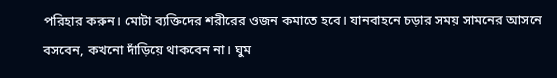পরিহার করুন। মোটা ব্যক্তিদের শরীরের ওজন কমাতে হবে। যানবাহনে চড়ার সময় সামনের আসনে বসবেন, কখনো দাঁড়িয়ে থাকবেন না। ঘুম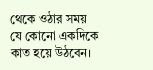থেকে ওঠার সময় যে কোনো একদিকে কাত হয়ে উঠবেন।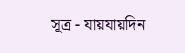সূত্র - যায়যায়দিন